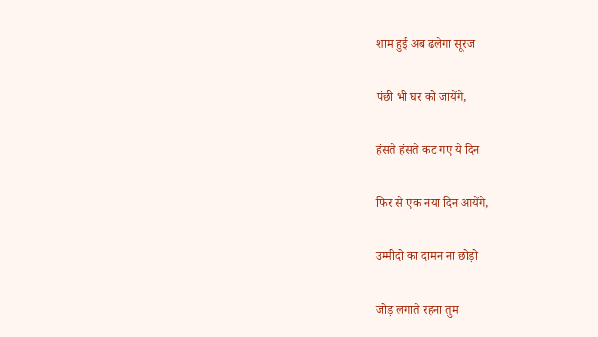शाम हुई अब ढलेगा सूरज

पंछी भी घर को जायेंगे,

हंसते हंसते कट गए ये दिन

फिर से एक नया दिन आयेंगे,

उम्मीदो का दामन ना छोड़ो

जोड़ लगाते रहना तुम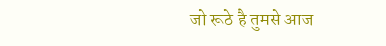जो रूठे है तुमसे आज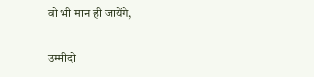वो भी मान ही जायेंगे,

उम्मीदो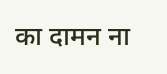का दामन ना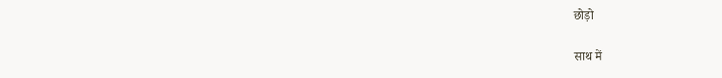छोड़ो

साथ में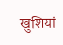खुशियां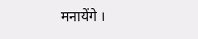मनायेंगे ।